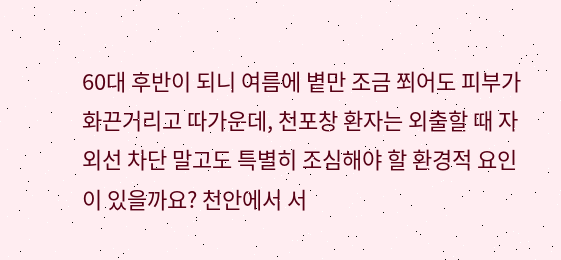60대 후반이 되니 여름에 볕만 조금 쬐어도 피부가 화끈거리고 따가운데, 천포창 환자는 외출할 때 자외선 차단 말고도 특별히 조심해야 할 환경적 요인이 있을까요? 천안에서 서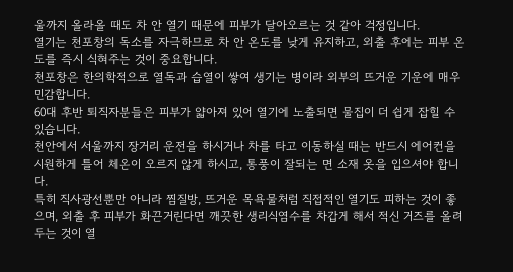울까지 올라올 때도 차 안 열기 때문에 피부가 달아오르는 것 같아 걱정입니다.
열기는 천포창의 독소를 자극하므로 차 안 온도를 낮게 유지하고, 외출 후에는 피부 온도를 즉시 식혀주는 것이 중요합니다.
천포창은 한의학적으로 열독과 습열이 쌓여 생기는 병이라 외부의 뜨거운 기운에 매우 민감합니다.
60대 후반 퇴직자분들은 피부가 얇아져 있어 열기에 노출되면 물집이 더 쉽게 잡힐 수 있습니다.
천안에서 서울까지 장거리 운전을 하시거나 차를 타고 이동하실 때는 반드시 에어컨을 시원하게 틀어 체온이 오르지 않게 하시고, 통풍이 잘되는 면 소재 옷을 입으셔야 합니다.
특히 직사광선뿐만 아니라 찜질방, 뜨거운 목욕물처럼 직접적인 열기도 피하는 것이 좋으며, 외출 후 피부가 화끈거린다면 깨끗한 생리식염수를 차갑게 해서 적신 거즈를 올려두는 것이 열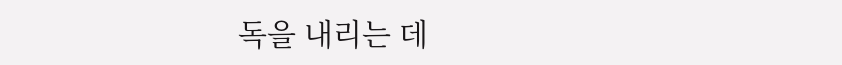독을 내리는 데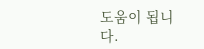도움이 됩니다.